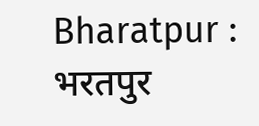Bharatpur : भरतपुर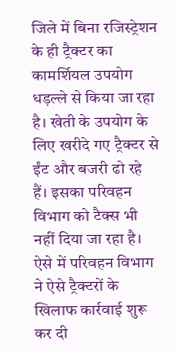जिले में बिना रजिस्ट्रेशन के ही ट्रैक्टर का कामर्शियल उपयोग धड़ल्ले से किया जा रहा है। खेती के उपयोग के लिए खरीदे गए ट्रैक्टर से ईंट और बजरी ढो रहे हैं। इसका परिवहन विभाग को टैक्स भी नहीं दिया जा रहा है। ऐसे में परिवहन विभाग ने ऐसे ट्रैक्टरों के खिलाफ कार्रवाई शुरू कर दी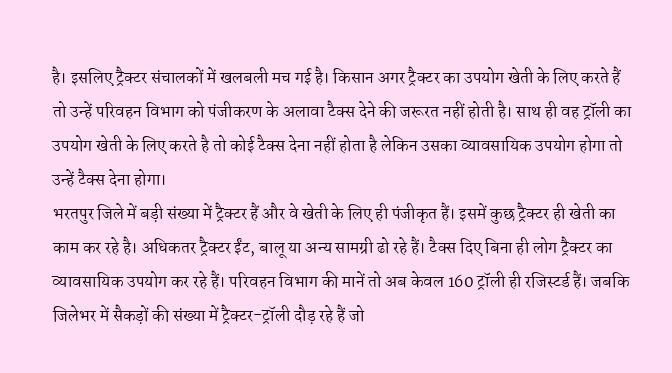है। इसलिए ट्रैक्टर संचालकों में खलबली मच गई है। किसान अगर ट्रैक्टर का उपयोग खेती के लिए करते हैं तो उन्हें परिवहन विभाग को पंजीकरण के अलावा टैक्स देने की जरूरत नहीं होती है। साथ ही वह ट्रॉली का उपयोग खेती के लिए करते है तो कोई टैक्स देना नहीं होता है लेकिन उसका व्यावसायिक उपयोग होगा तो उन्हें टैक्स देना होगा।
भरतपुर जिले में बड़ी संख्या में ट्रैक्टर हैं और वे खेती के लिए ही पंजीकृत हैं। इसमें कुछ ट्रैक्टर ही खेती का काम कर रहे है। अधिकतर ट्रैक्टर ईंट, बालू या अन्य सामग्री ढो रहे हैं। टैक्स दिए बिना ही लोग ट्रैक्टर का व्यावसायिक उपयोग कर रहे हैं। परिवहन विभाग की मानें तो अब केवल 160 ट्रॉली ही रजिस्टर्ड हैं। जबकि जिलेभर में सैकड़ों की संख्या में ट्रैक्टर-ट्रॉली दौड़ रहे हैं जो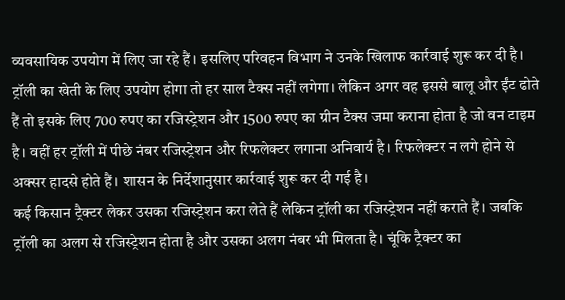व्यवसायिक उपयोग में लिए जा रहे हैं। इसलिए परिवहन विभाग ने उनके खिलाफ कार्रवाई शुरू कर दी है।
ट्रॉली का खेती के लिए उपयोग होगा तो हर साल टैक्स नहीं लगेगा। लेकिन अगर वह इससे बालू और ईंट ढोते हैं तो इसके लिए 700 रुपए का रजिस्ट्रेशन और 1500 रुपए का ग्रीन टैक्स जमा कराना होता है जो वन टाइम है। वहीं हर ट्रॉली में पीछे नंबर रजिस्ट्रेशन और रिफलेक्टर लगाना अनिवार्य है। रिफलेक्टर न लगे होने से अक्सर हादसे होते हैं। शासन के निर्देशानुसार कार्रवाई शुरू कर दी गई है।
कई किसान ट्रैक्टर लेकर उसका रजिस्ट्रेशन करा लेते हैं लेकिन ट्रॉली का रजिस्ट्रेशन नहीं कराते हैं। जबकि ट्रॉली का अलग से रजिस्ट्रेशन होता है और उसका अलग नंबर भी मिलता है। चूंकि ट्रैक्टर का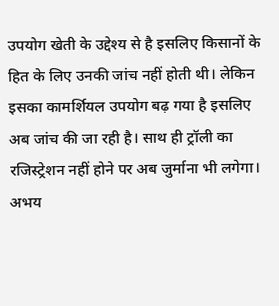उपयोग खेती के उद्देश्य से है इसलिए किसानों के हित के लिए उनकी जांच नहीं होती थी। लेकिन इसका कामर्शियल उपयोग बढ़ गया है इसलिए अब जांच की जा रही है। साथ ही ट्रॉली का रजिस्ट्रेशन नहीं होने पर अब जुर्माना भी लगेगा।
अभय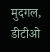मुदगल, डीटीओ